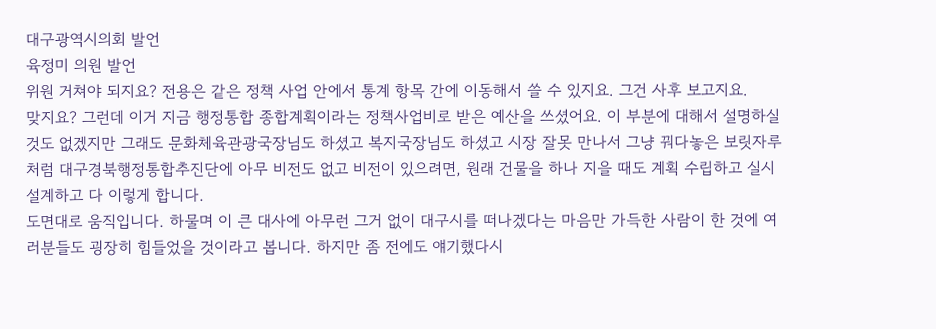대구광역시의회 발언
육정미 의원 발언
위원 거쳐야 되지요? 전용은 같은 정책 사업 안에서 통계 항목 간에 이동해서 쓸 수 있지요. 그건 사후 보고지요.
맞지요? 그런데 이거 지금 행정통합 종합계획이라는 정책사업비로 받은 예산을 쓰셨어요. 이 부분에 대해서 설명하실 것도 없겠지만 그래도 문화체육관광국장님도 하셨고 복지국장님도 하셨고 시장 잘못 만나서 그냥 꿔다놓은 보릿자루처럼 대구경북행정통합추진단에 아무 비전도 없고 비전이 있으려면, 원래 건물을 하나 지을 때도 계획 수립하고 실시설계하고 다 이렇게 합니다.
도면대로 움직입니다. 하물며 이 큰 대사에 아무런 그거 없이 대구시를 떠나겠다는 마음만 가득한 사람이 한 것에 여러분들도 굉장히 힘들었을 것이라고 봅니다. 하지만 좀 전에도 얘기했다시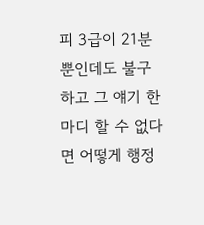피 3급이 21분뿐인데도 불구하고 그 얘기 한마디 할 수 없다면 어떻게 행정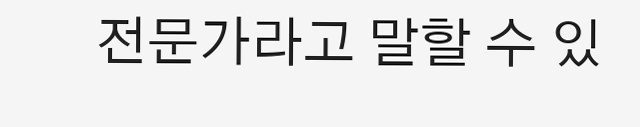전문가라고 말할 수 있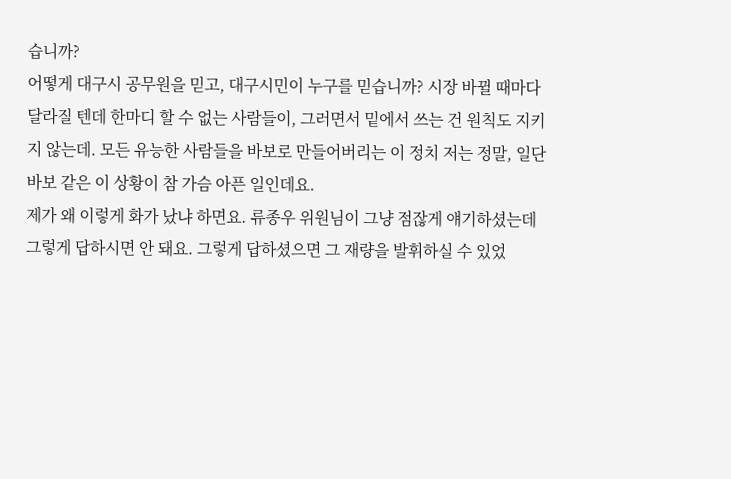습니까?
어떻게 대구시 공무원을 믿고, 대구시민이 누구를 믿습니까? 시장 바뀔 때마다 달라질 텐데 한마디 할 수 없는 사람들이, 그러면서 밑에서 쓰는 건 원칙도 지키지 않는데. 모든 유능한 사람들을 바보로 만들어버리는 이 정치 저는 정말, 일단 바보 같은 이 상황이 참 가슴 아픈 일인데요.
제가 왜 이렇게 화가 났냐 하면요. 류종우 위원님이 그냥 점잖게 얘기하셨는데 그렇게 답하시면 안 돼요. 그렇게 답하셨으면 그 재량을 발휘하실 수 있었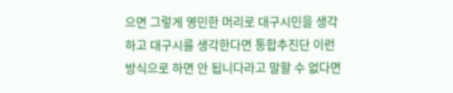으면 그렇게 영민한 머리로 대구시민을 생각하고 대구시를 생각한다면 통합추진단 이런 방식으로 하면 안 됩니다라고 말할 수 없다면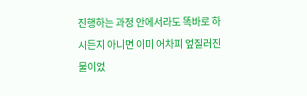진행하는 과정 안에서라도 똑바로 하시든지 아니면 이미 어차피 엎질러진 물이었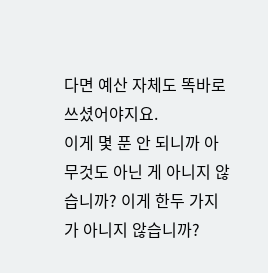다면 예산 자체도 똑바로 쓰셨어야지요.
이게 몇 푼 안 되니까 아무것도 아닌 게 아니지 않습니까? 이게 한두 가지가 아니지 않습니까?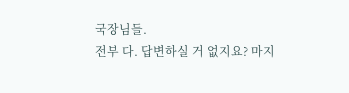국장님들.
전부 다. 답변하실 거 없지요? 마지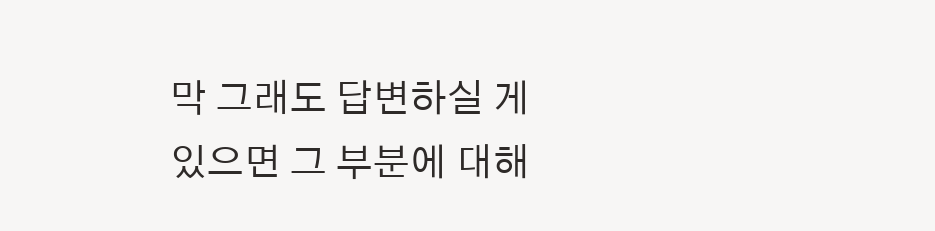막 그래도 답변하실 게 있으면 그 부분에 대해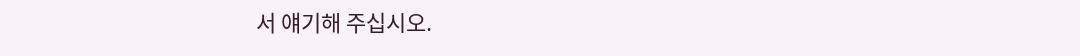서 얘기해 주십시오.